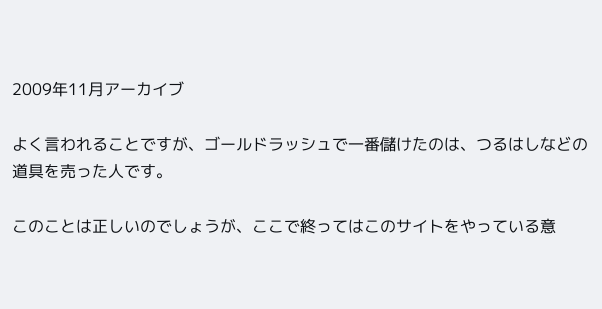2009年11月アーカイブ

よく言われることですが、ゴールドラッシュで一番儲けたのは、つるはしなどの道具を売った人です。

このことは正しいのでしょうが、ここで終ってはこのサイトをやっている意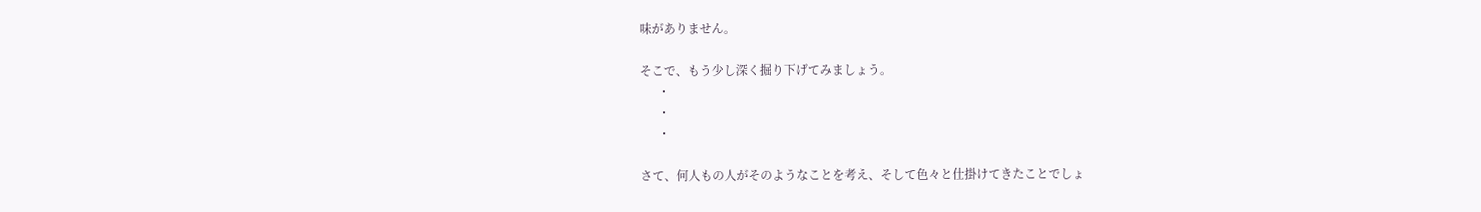味がありません。

そこで、もう少し深く掘り下げてみましょう。
      ・
      ・
      ・

さて、何人もの人がそのようなことを考え、そして色々と仕掛けてきたことでしょ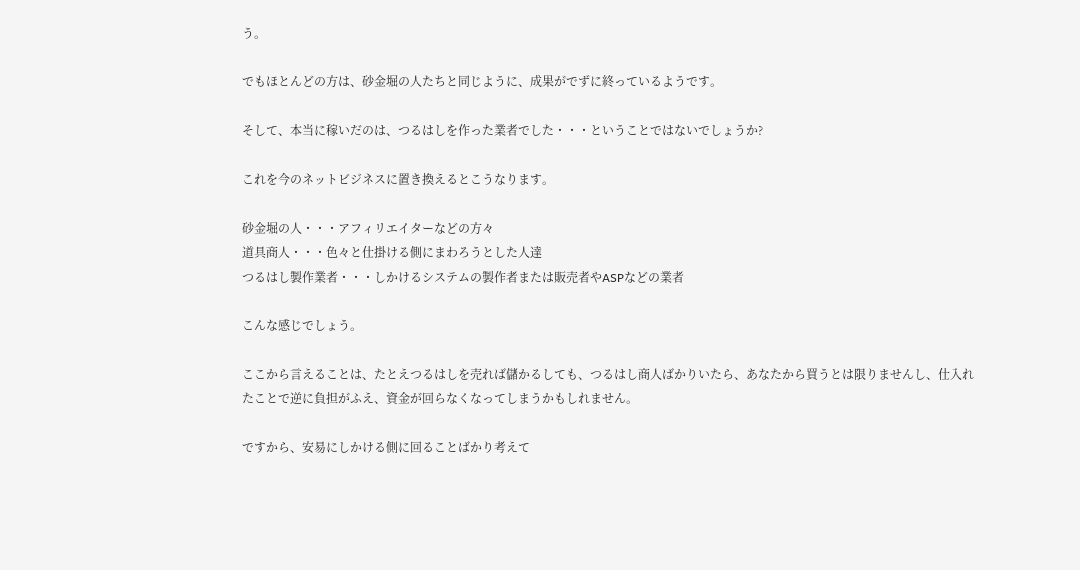う。

でもほとんどの方は、砂金堀の人たちと同じように、成果がでずに終っているようです。

そして、本当に稼いだのは、つるはしを作った業者でした・・・ということではないでしょうか?

これを今のネットビジネスに置き換えるとこうなります。

砂金堀の人・・・アフィリエイターなどの方々
道具商人・・・色々と仕掛ける側にまわろうとした人達
つるはし製作業者・・・しかけるシステムの製作者または販売者やASPなどの業者

こんな感じでしょう。

ここから言えることは、たとえつるはしを売れば儲かるしても、つるはし商人ばかりいたら、あなたから買うとは限りませんし、仕入れたことで逆に負担がふえ、資金が回らなくなってしまうかもしれません。

ですから、安易にしかける側に回ることばかり考えて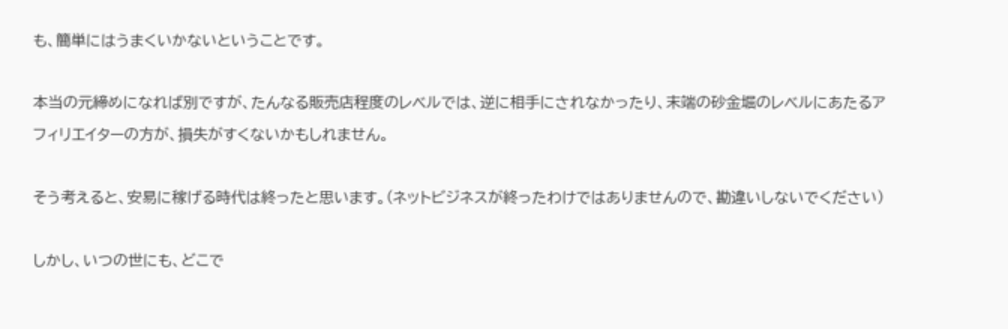も、簡単にはうまくいかないということです。

本当の元締めになれば別ですが、たんなる販売店程度のレベルでは、逆に相手にされなかったり、末端の砂金堀のレベルにあたるアフィリエイターの方が、損失がすくないかもしれません。

そう考えると、安易に稼げる時代は終ったと思います。(ネットビジネスが終ったわけではありませんので、勘違いしないでください)

しかし、いつの世にも、どこで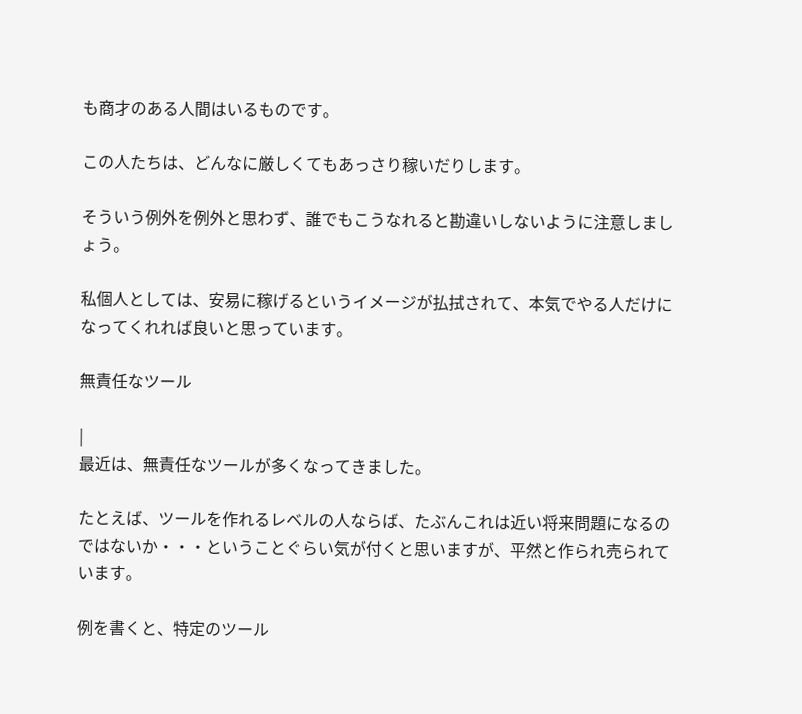も商才のある人間はいるものです。

この人たちは、どんなに厳しくてもあっさり稼いだりします。

そういう例外を例外と思わず、誰でもこうなれると勘違いしないように注意しましょう。

私個人としては、安易に稼げるというイメージが払拭されて、本気でやる人だけになってくれれば良いと思っています。

無責任なツール

|
最近は、無責任なツールが多くなってきました。

たとえば、ツールを作れるレベルの人ならば、たぶんこれは近い将来問題になるのではないか・・・ということぐらい気が付くと思いますが、平然と作られ売られています。

例を書くと、特定のツール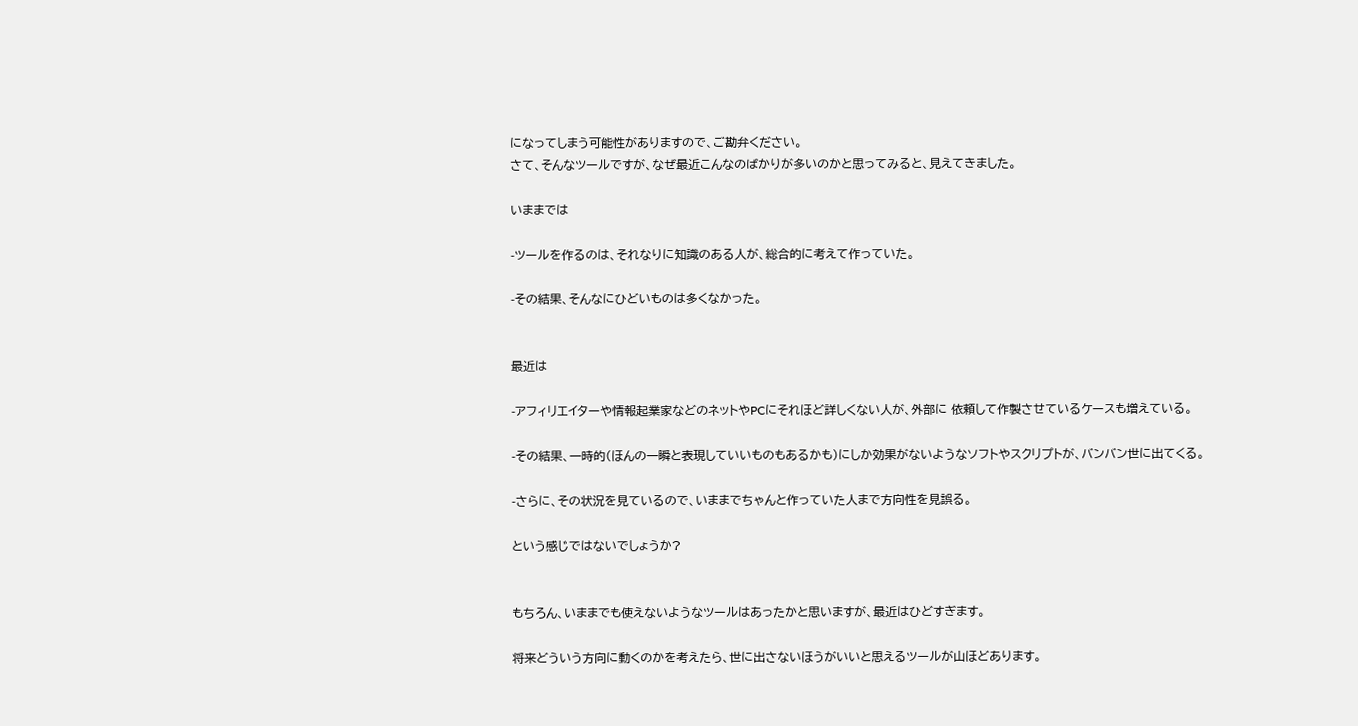になってしまう可能性がありますので、ご勘弁ください。
さて、そんなツールですが、なぜ最近こんなのばかりが多いのかと思ってみると、見えてきました。

いままでは

-ツールを作るのは、それなりに知識のある人が、総合的に考えて作っていた。

-その結果、そんなにひどいものは多くなかった。


最近は

-アフィリエイターや情報起業家などのネットやPCにそれほど詳しくない人が、外部に 依頼して作製させているケースも増えている。

-その結果、一時的(ほんの一瞬と表現していいものもあるかも)にしか効果がないようなソフトやスクリプトが、バンバン世に出てくる。

-さらに、その状況を見ているので、いままでちゃんと作っていた人まで方向性を見誤る。

という感じではないでしょうか?


もちろん、いままでも使えないようなツールはあったかと思いますが、最近はひどすぎます。

将来どういう方向に動くのかを考えたら、世に出さないほうがいいと思えるツールが山ほどあります。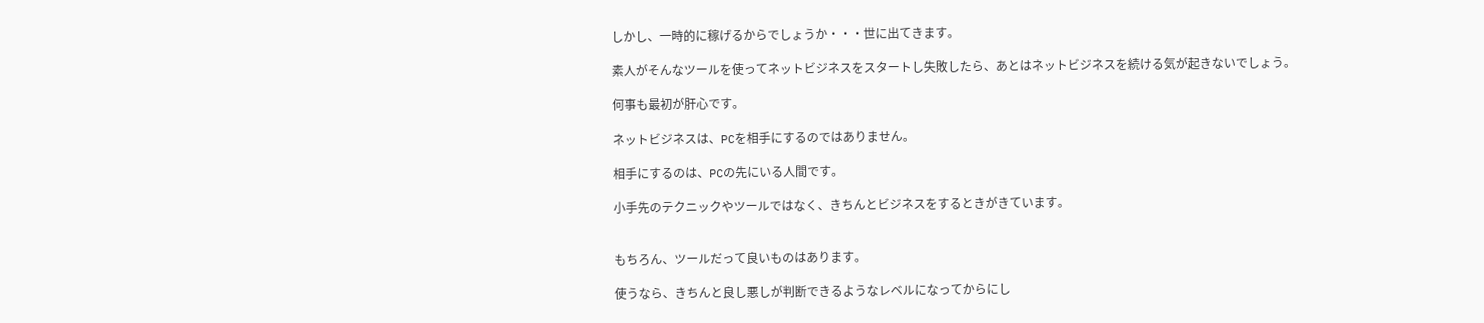しかし、一時的に稼げるからでしょうか・・・世に出てきます。

素人がそんなツールを使ってネットビジネスをスタートし失敗したら、あとはネットビジネスを続ける気が起きないでしょう。

何事も最初が肝心です。

ネットビジネスは、PCを相手にするのではありません。

相手にするのは、PCの先にいる人間です。

小手先のテクニックやツールではなく、きちんとビジネスをするときがきています。


もちろん、ツールだって良いものはあります。

使うなら、きちんと良し悪しが判断できるようなレベルになってからにし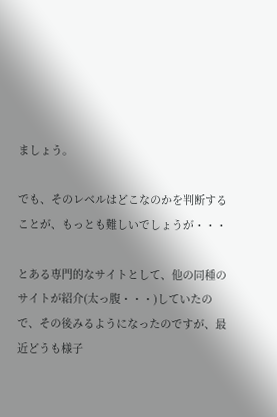ましょう。

でも、そのレベルはどこなのかを判断することが、もっとも難しいでしょうが・・・

とある専門的なサイトとして、他の同種のサイトが紹介(太っ腹・・・)していたので、その後みるようになったのですが、最近どうも様子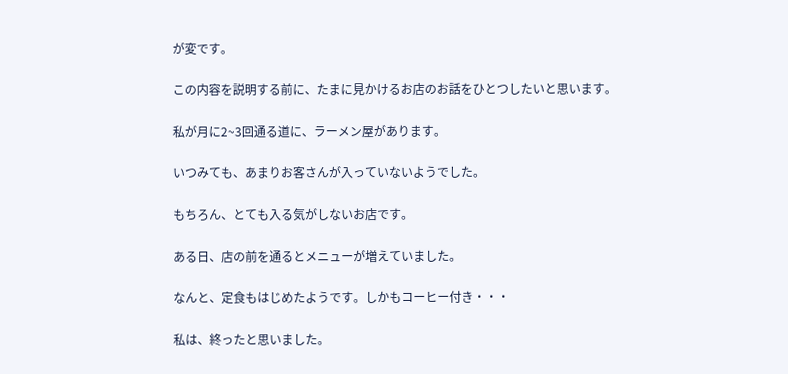が変です。

この内容を説明する前に、たまに見かけるお店のお話をひとつしたいと思います。

私が月に2~3回通る道に、ラーメン屋があります。

いつみても、あまりお客さんが入っていないようでした。

もちろん、とても入る気がしないお店です。

ある日、店の前を通るとメニューが増えていました。

なんと、定食もはじめたようです。しかもコーヒー付き・・・

私は、終ったと思いました。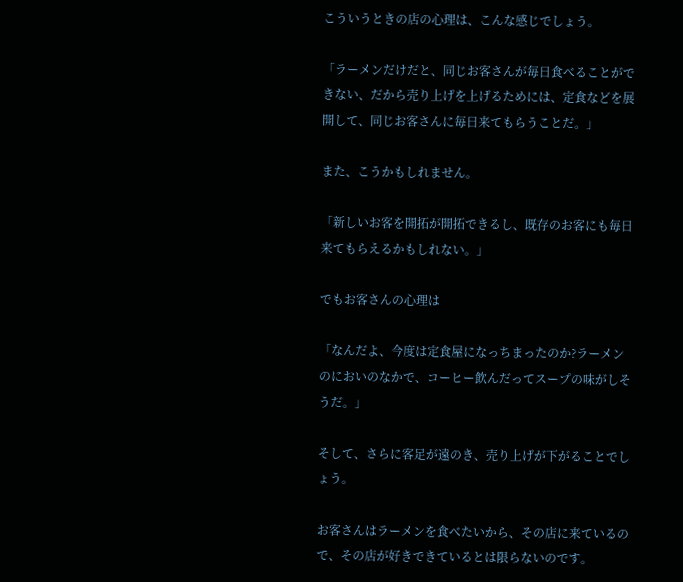こういうときの店の心理は、こんな感じでしょう。

「ラーメンだけだと、同じお客さんが毎日食べることができない、だから売り上げを上げるためには、定食などを展開して、同じお客さんに毎日来てもらうことだ。」

また、こうかもしれません。

「新しいお客を開拓が開拓できるし、既存のお客にも毎日来てもらえるかもしれない。」

でもお客さんの心理は

「なんだよ、今度は定食屋になっちまったのか?ラーメンのにおいのなかで、コーヒー飲んだってスープの味がしそうだ。」

そして、さらに客足が遠のき、売り上げが下がることでしょう。

お客さんはラーメンを食べたいから、その店に来ているので、その店が好きできているとは限らないのです。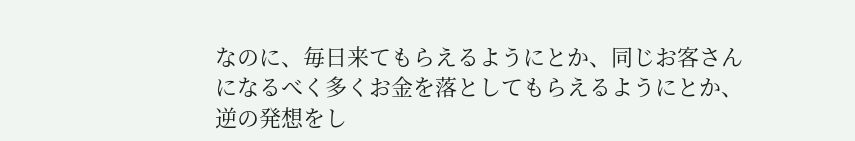なのに、毎日来てもらえるようにとか、同じお客さんになるべく多くお金を落としてもらえるようにとか、逆の発想をし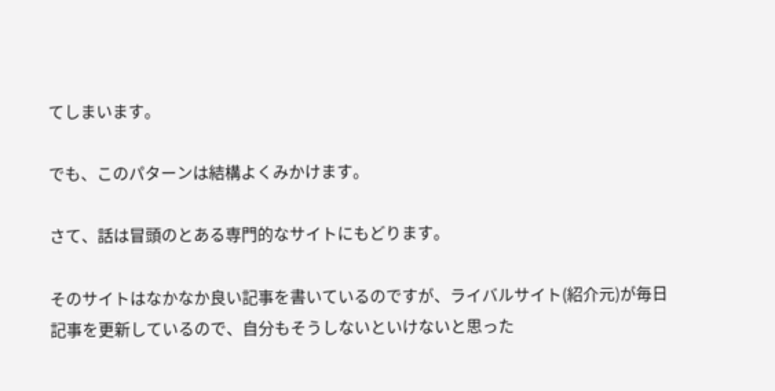てしまいます。

でも、このパターンは結構よくみかけます。

さて、話は冒頭のとある専門的なサイトにもどります。

そのサイトはなかなか良い記事を書いているのですが、ライバルサイト(紹介元)が毎日記事を更新しているので、自分もそうしないといけないと思った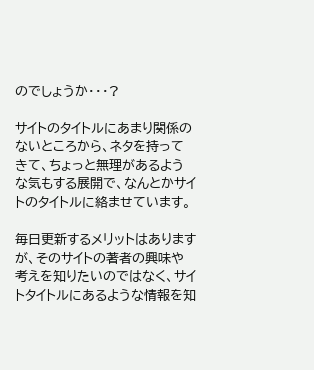のでしょうか・・・?

サイトのタイトルにあまり関係のないところから、ネタを持ってきて、ちょっと無理があるような気もする展開で、なんとかサイトのタイトルに絡ませています。

毎日更新するメリットはありますが、そのサイトの著者の興味や考えを知りたいのではなく、サイトタイトルにあるような情報を知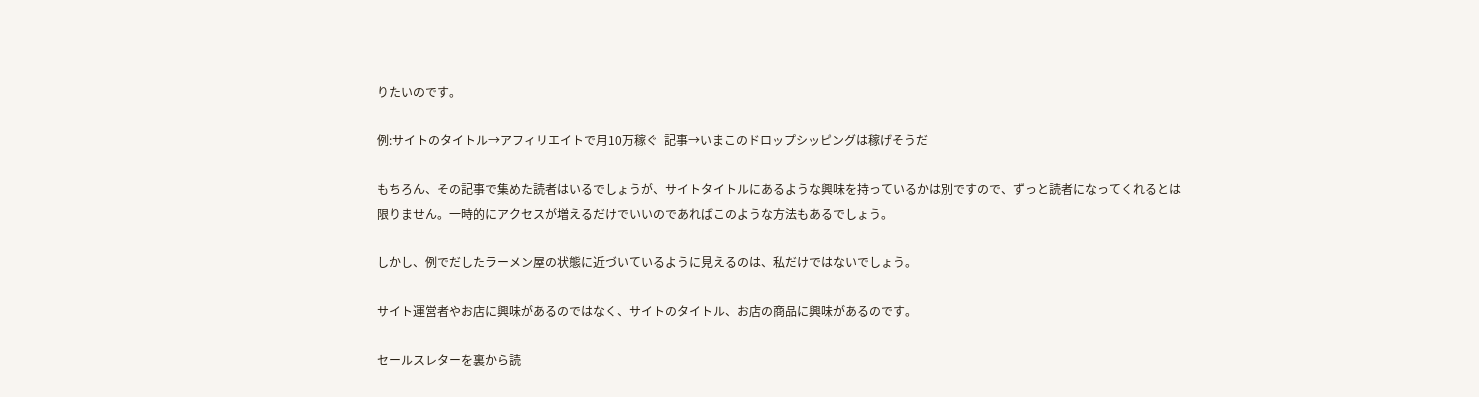りたいのです。

例:サイトのタイトル→アフィリエイトで月10万稼ぐ  記事→いまこのドロップシッピングは稼げそうだ

もちろん、その記事で集めた読者はいるでしょうが、サイトタイトルにあるような興味を持っているかは別ですので、ずっと読者になってくれるとは限りません。一時的にアクセスが増えるだけでいいのであればこのような方法もあるでしょう。

しかし、例でだしたラーメン屋の状態に近づいているように見えるのは、私だけではないでしょう。

サイト運営者やお店に興味があるのではなく、サイトのタイトル、お店の商品に興味があるのです。

セールスレターを裏から読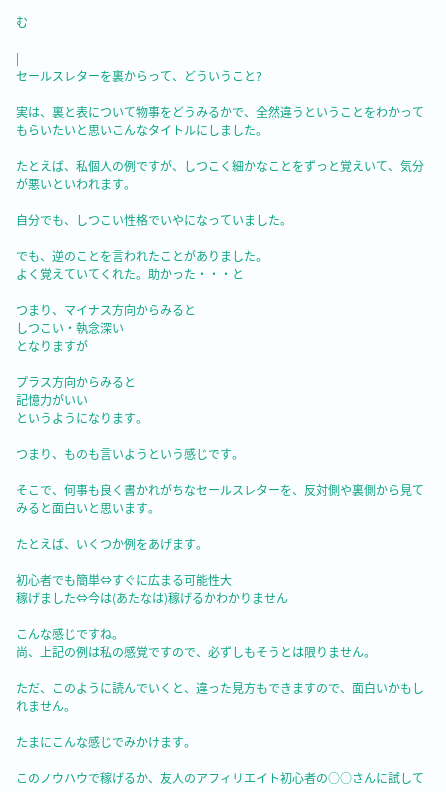む

|
セールスレターを裏からって、どういうこと?

実は、裏と表について物事をどうみるかで、全然違うということをわかってもらいたいと思いこんなタイトルにしました。

たとえば、私個人の例ですが、しつこく細かなことをずっと覚えいて、気分が悪いといわれます。

自分でも、しつこい性格でいやになっていました。

でも、逆のことを言われたことがありました。
よく覚えていてくれた。助かった・・・と

つまり、マイナス方向からみると
しつこい・執念深い
となりますが

プラス方向からみると
記憶力がいい
というようになります。

つまり、ものも言いようという感じです。

そこで、何事も良く書かれがちなセールスレターを、反対側や裏側から見てみると面白いと思います。

たとえば、いくつか例をあげます。

初心者でも簡単⇔すぐに広まる可能性大
稼げました⇔今は(あたなは)稼げるかわかりません

こんな感じですね。
尚、上記の例は私の感覚ですので、必ずしもそうとは限りません。

ただ、このように読んでいくと、違った見方もできますので、面白いかもしれません。

たまにこんな感じでみかけます。

このノウハウで稼げるか、友人のアフィリエイト初心者の○○さんに試して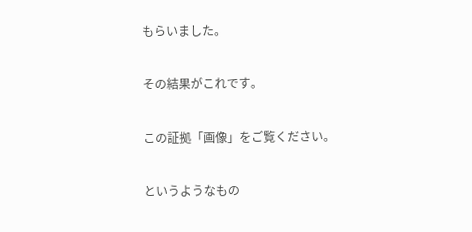もらいました。

その結果がこれです。

この証拠「画像」をご覧ください。

というようなもの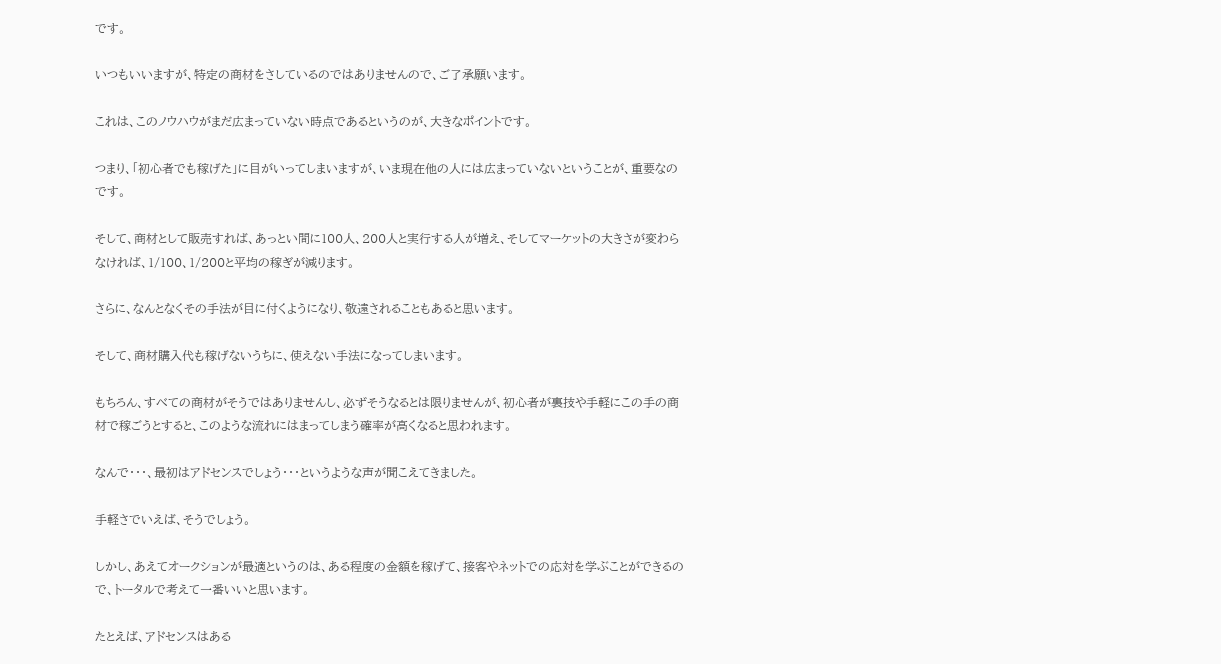です。

いつもいいますが、特定の商材をさしているのではありませんので、ご了承願います。

これは、このノウハウがまだ広まっていない時点であるというのが、大きなポイントです。

つまり、「初心者でも稼げた」に目がいってしまいますが、いま現在他の人には広まっていないということが、重要なのです。

そして、商材として販売すれば、あっとい間に100人、200人と実行する人が増え、そしてマーケットの大きさが変わらなければ、1/100、1/200と平均の稼ぎが減ります。

さらに、なんとなくその手法が目に付くようになり、敬遠されることもあると思います。

そして、商材購入代も稼げないうちに、使えない手法になってしまいます。

もちろん、すべての商材がそうではありませんし、必ずそうなるとは限りませんが、初心者が裏技や手軽にこの手の商材で稼ごうとすると、このような流れにはまってしまう確率が高くなると思われます。

なんで・・・、最初はアドセンスでしょう・・・というような声が聞こえてきました。

手軽さでいえば、そうでしょう。

しかし、あえてオークションが最適というのは、ある程度の金額を稼げて、接客やネットでの応対を学ぶことができるので、トータルで考えて一番いいと思います。

たとえば、アドセンスはある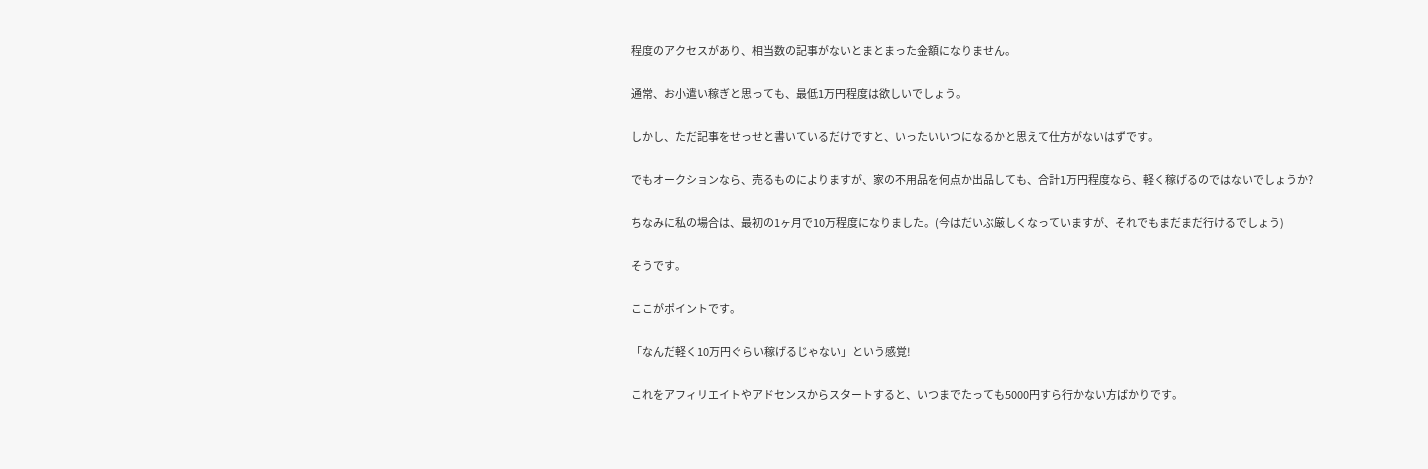程度のアクセスがあり、相当数の記事がないとまとまった金額になりません。

通常、お小遣い稼ぎと思っても、最低1万円程度は欲しいでしょう。

しかし、ただ記事をせっせと書いているだけですと、いったいいつになるかと思えて仕方がないはずです。

でもオークションなら、売るものによりますが、家の不用品を何点か出品しても、合計1万円程度なら、軽く稼げるのではないでしょうか?

ちなみに私の場合は、最初の1ヶ月で10万程度になりました。(今はだいぶ厳しくなっていますが、それでもまだまだ行けるでしょう)

そうです。

ここがポイントです。

「なんだ軽く10万円ぐらい稼げるじゃない」という感覚!

これをアフィリエイトやアドセンスからスタートすると、いつまでたっても5000円すら行かない方ばかりです。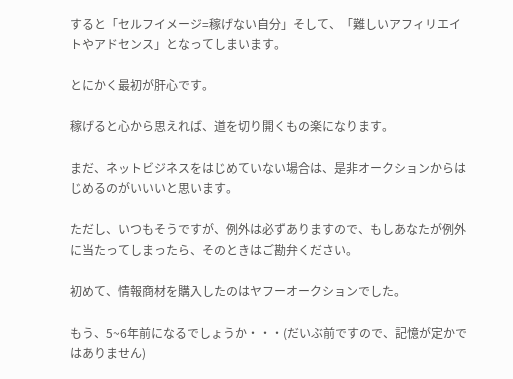すると「セルフイメージ=稼げない自分」そして、「難しいアフィリエイトやアドセンス」となってしまいます。

とにかく最初が肝心です。

稼げると心から思えれば、道を切り開くもの楽になります。

まだ、ネットビジネスをはじめていない場合は、是非オークションからはじめるのがいいいと思います。

ただし、いつもそうですが、例外は必ずありますので、もしあなたが例外に当たってしまったら、そのときはご勘弁ください。

初めて、情報商材を購入したのはヤフーオークションでした。

もう、5~6年前になるでしょうか・・・(だいぶ前ですので、記憶が定かではありません)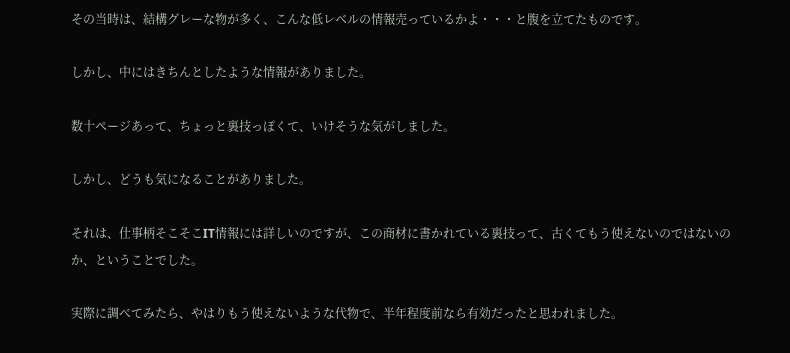その当時は、結構グレーな物が多く、こんな低レベルの情報売っているかよ・・・と腹を立てたものです。

しかし、中にはきちんとしたような情報がありました。

数十ページあって、ちょっと裏技っぽくて、いけそうな気がしました。

しかし、どうも気になることがありました。

それは、仕事柄そこそこIT情報には詳しいのですが、この商材に書かれている裏技って、古くてもう使えないのではないのか、ということでした。

実際に調べてみたら、やはりもう使えないような代物で、半年程度前なら有効だったと思われました。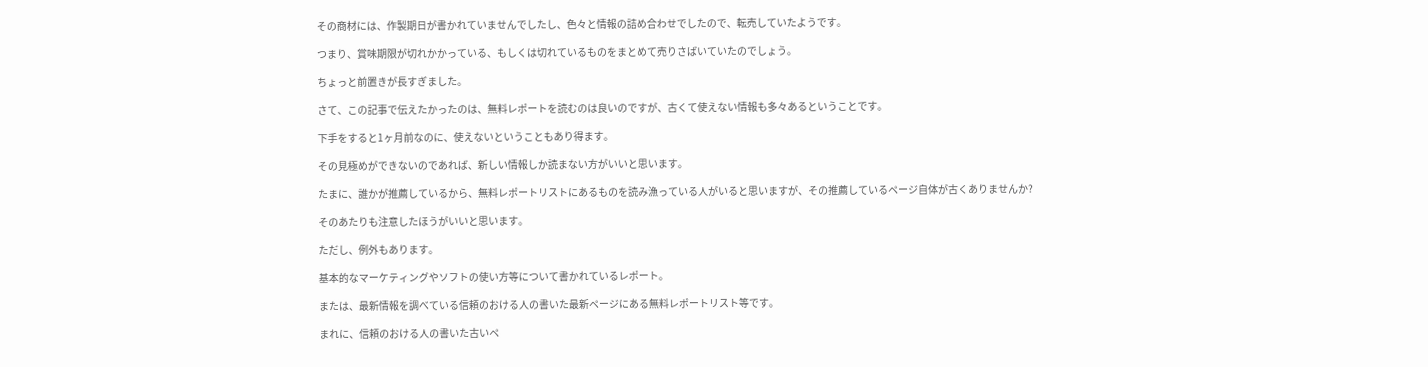その商材には、作製期日が書かれていませんでしたし、色々と情報の詰め合わせでしたので、転売していたようです。

つまり、賞味期限が切れかかっている、もしくは切れているものをまとめて売りさばいていたのでしょう。

ちょっと前置きが長すぎました。

さて、この記事で伝えたかったのは、無料レポートを読むのは良いのですが、古くて使えない情報も多々あるということです。

下手をすると1ヶ月前なのに、使えないということもあり得ます。

その見極めができないのであれば、新しい情報しか読まない方がいいと思います。

たまに、誰かが推薦しているから、無料レポートリストにあるものを読み漁っている人がいると思いますが、その推薦しているページ自体が古くありませんか?

そのあたりも注意したほうがいいと思います。

ただし、例外もあります。

基本的なマーケティングやソフトの使い方等について書かれているレポート。

または、最新情報を調べている信頼のおける人の書いた最新ページにある無料レポートリスト等です。

まれに、信頼のおける人の書いた古いペ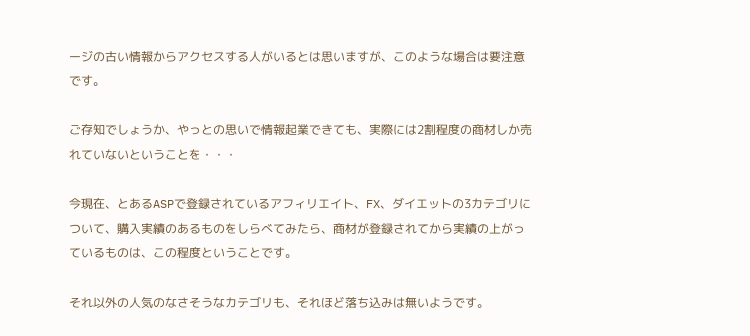ージの古い情報からアクセスする人がいるとは思いますが、このような場合は要注意です。

ご存知でしょうか、やっとの思いで情報起業できても、実際には2割程度の商材しか売れていないということを・・・

今現在、とあるASPで登録されているアフィリエイト、FX、ダイエットの3カテゴリについて、購入実績のあるものをしらべてみたら、商材が登録されてから実績の上がっているものは、この程度ということです。

それ以外の人気のなさそうなカテゴリも、それほど落ち込みは無いようです。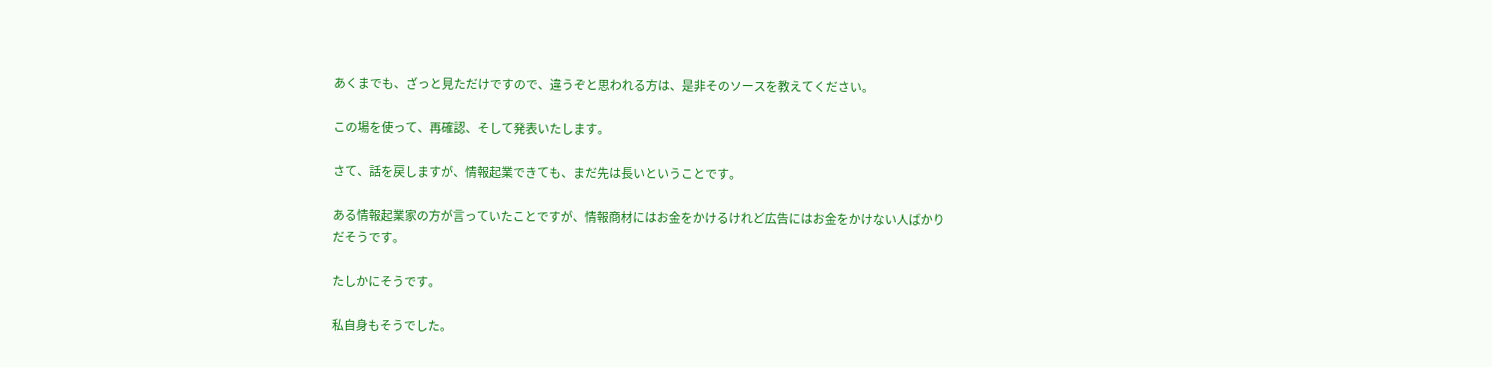あくまでも、ざっと見ただけですので、違うぞと思われる方は、是非そのソースを教えてください。

この場を使って、再確認、そして発表いたします。

さて、話を戻しますが、情報起業できても、まだ先は長いということです。

ある情報起業家の方が言っていたことですが、情報商材にはお金をかけるけれど広告にはお金をかけない人ばかりだそうです。

たしかにそうです。

私自身もそうでした。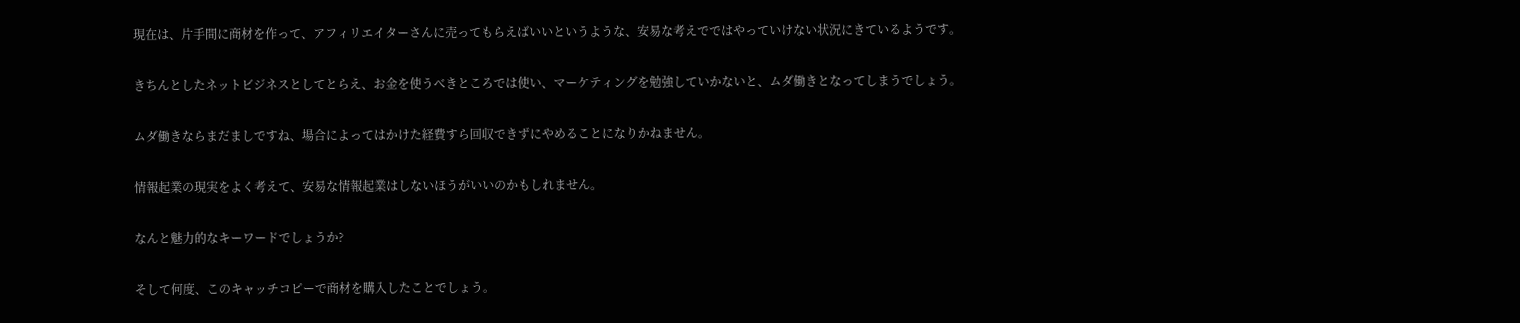現在は、片手間に商材を作って、アフィリエイターさんに売ってもらえばいいというような、安易な考えでではやっていけない状況にきているようです。

きちんとしたネットビジネスとしてとらえ、お金を使うべきところでは使い、マーケティングを勉強していかないと、ムダ働きとなってしまうでしょう。

ムダ働きならまだましですね、場合によってはかけた経費すら回収できずにやめることになりかねません。

情報起業の現実をよく考えて、安易な情報起業はしないほうがいいのかもしれません。

なんと魅力的なキーワードでしょうか?

そして何度、このキャッチコピーで商材を購入したことでしょう。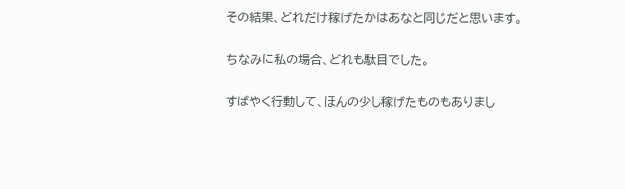その結果、どれだけ稼げたかはあなと同じだと思います。

ちなみに私の場合、どれも駄目でした。

すばやく行動して、ほんの少し稼げたものもありまし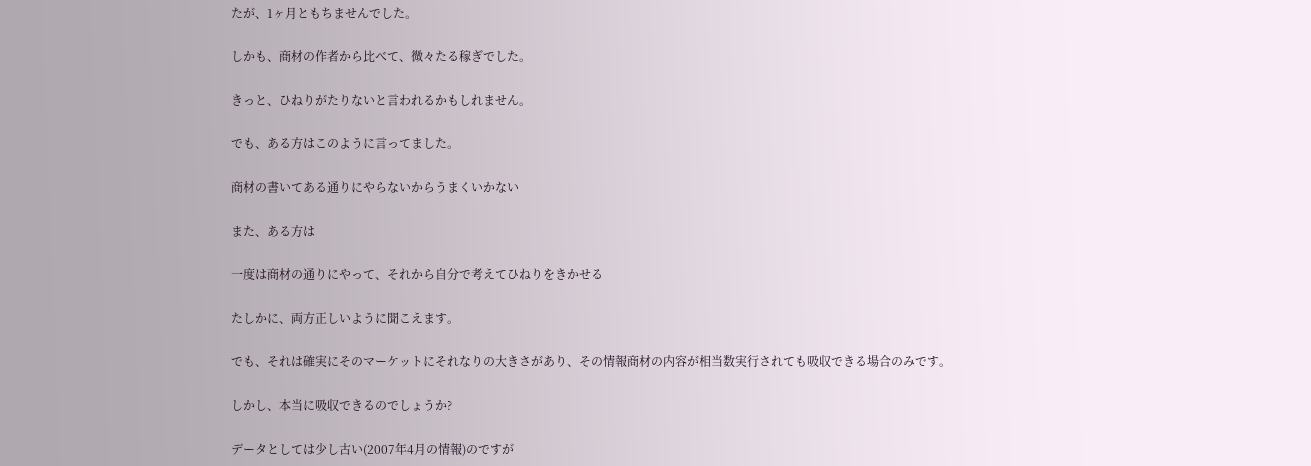たが、1ヶ月ともちませんでした。

しかも、商材の作者から比べて、微々たる稼ぎでした。

きっと、ひねりがたりないと言われるかもしれません。

でも、ある方はこのように言ってました。

商材の書いてある通りにやらないからうまくいかない

また、ある方は

一度は商材の通りにやって、それから自分で考えてひねりをきかせる

たしかに、両方正しいように聞こえます。

でも、それは確実にそのマーケットにそれなりの大きさがあり、その情報商材の内容が相当数実行されても吸収できる場合のみです。

しかし、本当に吸収できるのでしょうか?

データとしては少し古い(2007年4月の情報)のですが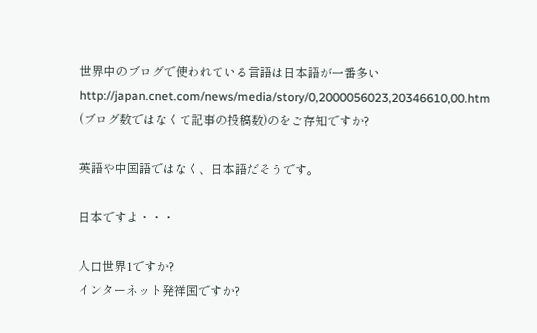世界中のブログで使われている言語は日本語が一番多い
http://japan.cnet.com/news/media/story/0,2000056023,20346610,00.htm
(ブログ数ではなくて記事の投稿数)のをご存知ですか?

英語や中国語ではなく、日本語だそうです。

日本ですよ・・・

人口世界1ですか?
インターネット発祥国ですか?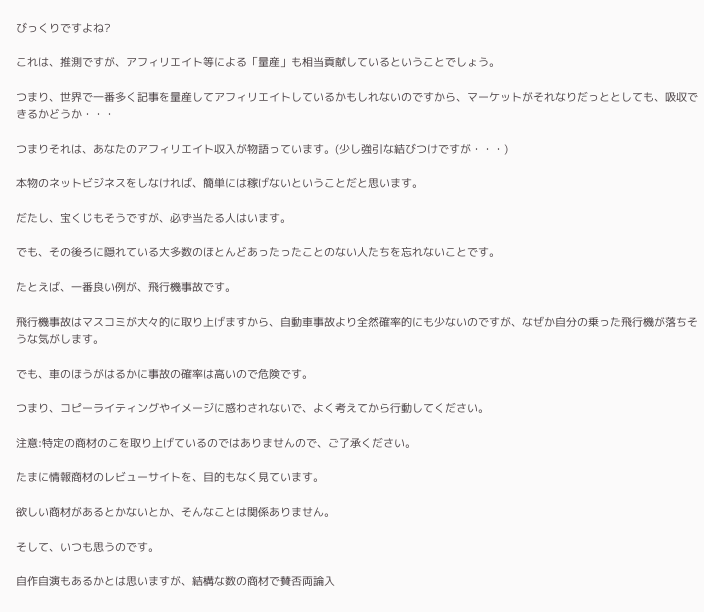びっくりですよね?

これは、推測ですが、アフィリエイト等による「量産」も相当貢献しているということでしょう。

つまり、世界で一番多く記事を量産してアフィリエイトしているかもしれないのですから、マーケットがそれなりだっととしても、吸収できるかどうか・・・

つまりそれは、あなたのアフィリエイト収入が物語っています。(少し強引な結びつけですが・・・)

本物のネットビジネスをしなければ、簡単には稼げないということだと思います。

だたし、宝くじもそうですが、必ず当たる人はいます。

でも、その後ろに隠れている大多数のほとんどあったったことのない人たちを忘れないことです。

たとえば、一番良い例が、飛行機事故です。

飛行機事故はマスコミが大々的に取り上げますから、自動車事故より全然確率的にも少ないのですが、なぜか自分の乗った飛行機が落ちそうな気がします。

でも、車のほうがはるかに事故の確率は高いので危険です。

つまり、コピーライティングやイメージに惑わされないで、よく考えてから行動してください。

注意:特定の商材のこを取り上げているのではありませんので、ご了承ください。

たまに情報商材のレビューサイトを、目的もなく見ています。

欲しい商材があるとかないとか、そんなことは関係ありません。

そして、いつも思うのです。

自作自演もあるかとは思いますが、結構な数の商材で賛否両論入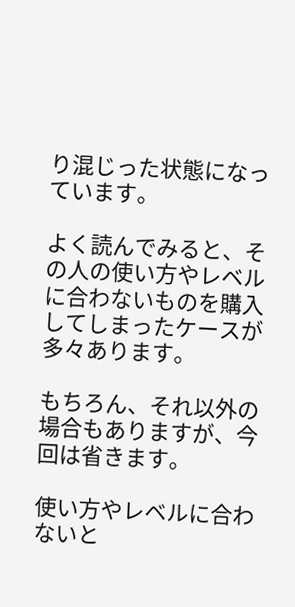り混じった状態になっています。

よく読んでみると、その人の使い方やレベルに合わないものを購入してしまったケースが多々あります。

もちろん、それ以外の場合もありますが、今回は省きます。

使い方やレベルに合わないと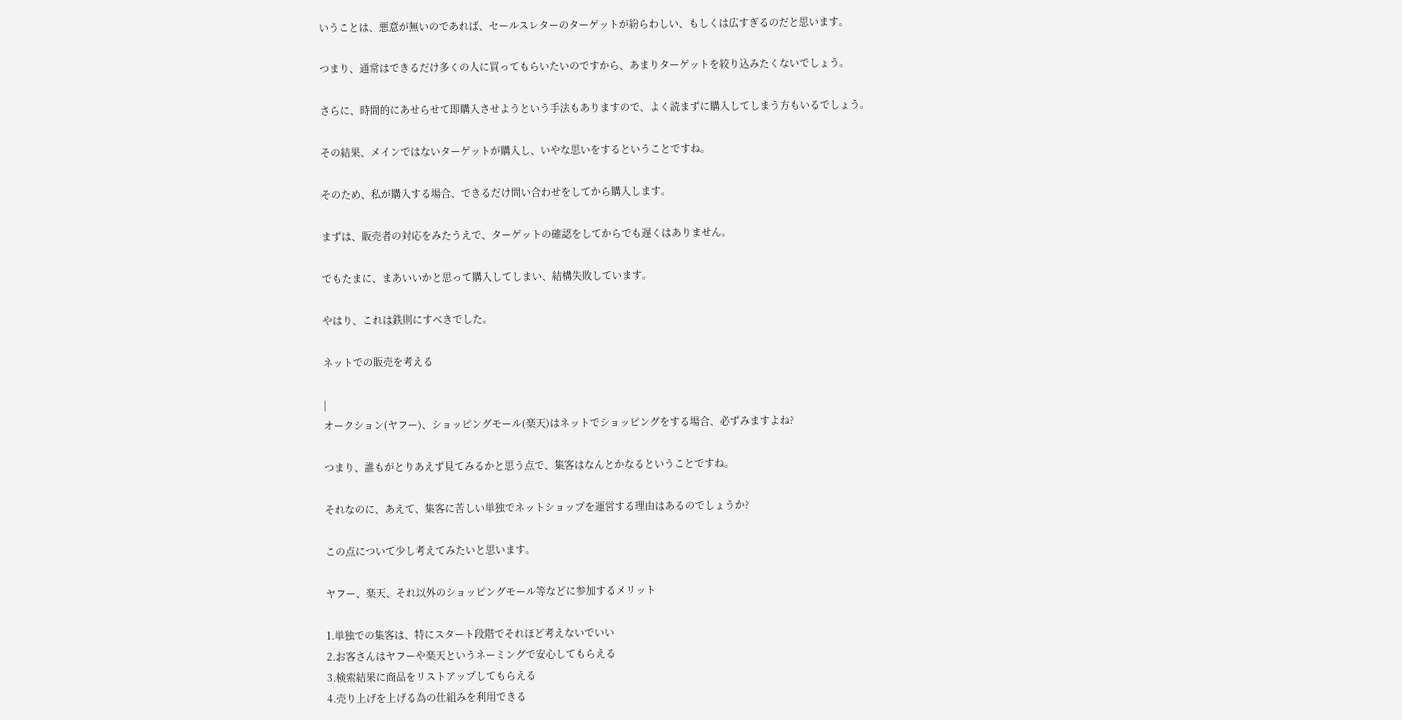いうことは、悪意が無いのであれば、セールスレターのターゲットが紛らわしい、もしくは広すぎるのだと思います。

つまり、通常はできるだけ多くの人に買ってもらいたいのですから、あまりターゲットを絞り込みたくないでしょう。

さらに、時間的にあせらせて即購入させようという手法もありますので、よく読まずに購入してしまう方もいるでしょう。

その結果、メインではないターゲットが購入し、いやな思いをするということですね。

そのため、私が購入する場合、できるだけ問い合わせをしてから購入します。

まずは、販売者の対応をみたうえで、ターゲットの確認をしてからでも遅くはありません。

でもたまに、まあいいかと思って購入してしまい、結構失敗しています。

やはり、これは鉄則にすべきでした。

ネットでの販売を考える

|
オークション(ヤフー)、ショッピングモール(楽天)はネットでショッピングをする場合、必ずみますよね?

つまり、誰もがとりあえず見てみるかと思う点で、集客はなんとかなるということですね。

それなのに、あえて、集客に苦しい単独でネットショップを運営する理由はあるのでしょうか?

この点について少し考えてみたいと思います。

ヤフー、楽天、それ以外のショッピングモール等などに参加するメリット

1.単独での集客は、特にスタート段階でそれほど考えないでいい
2.お客さんはヤフーや楽天というネーミングで安心してもらえる
3.検索結果に商品をリストアップしてもらえる
4.売り上げを上げる為の仕組みを利用できる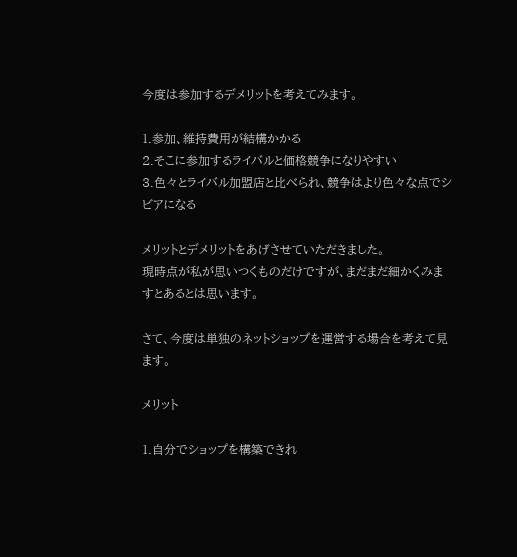今度は参加するデメリットを考えてみます。

1.参加、維持費用が結構かかる
2.そこに参加するライバルと価格競争になりやすい
3.色々とライバル加盟店と比べられ、競争はより色々な点でシビアになる

メリットとデメリットをあげさせていただきました。
現時点が私が思いつくものだけですが、まだまだ細かくみますとあるとは思います。

さて、今度は単独のネットショップを運営する場合を考えて見ます。

メリット

1.自分でショップを構築できれ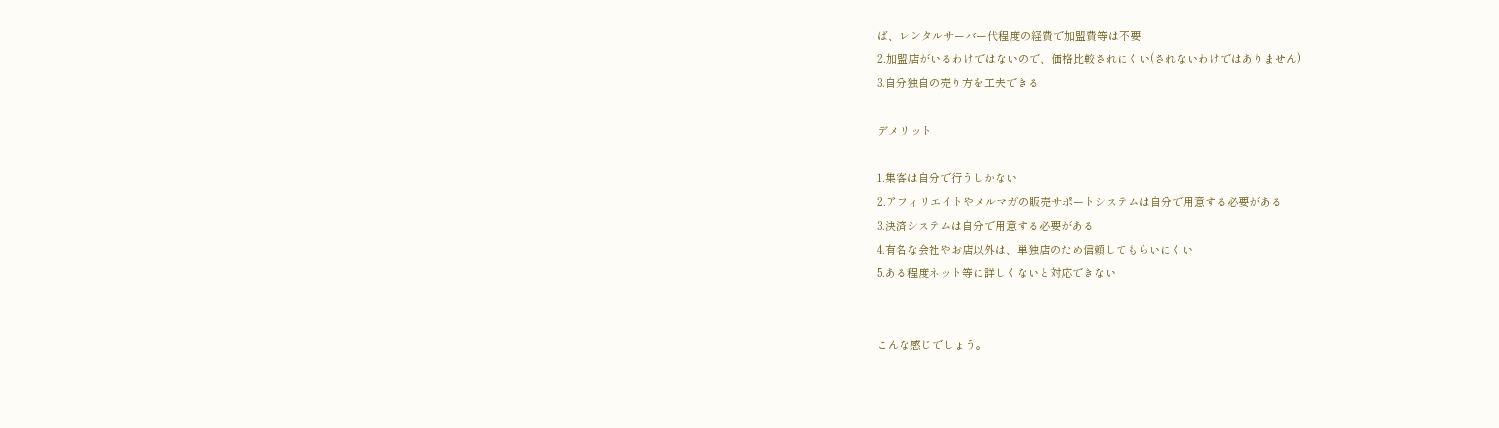ば、レンタルサーバー代程度の経費で加盟費等は不要
2.加盟店がいるわけではないので、価格比較されにくい(されないわけではありません)
3.自分独自の売り方を工夫できる

デメリット

1.集客は自分で行うしかない
2.アフィリエイトやメルマガの販売サポートシステムは自分で用意する必要がある
3.決済システムは自分で用意する必要がある
4.有名な会社やお店以外は、単独店のため信頼してもらいにくい
5.ある程度ネット等に詳しくないと対応できない


こんな感じでしょう。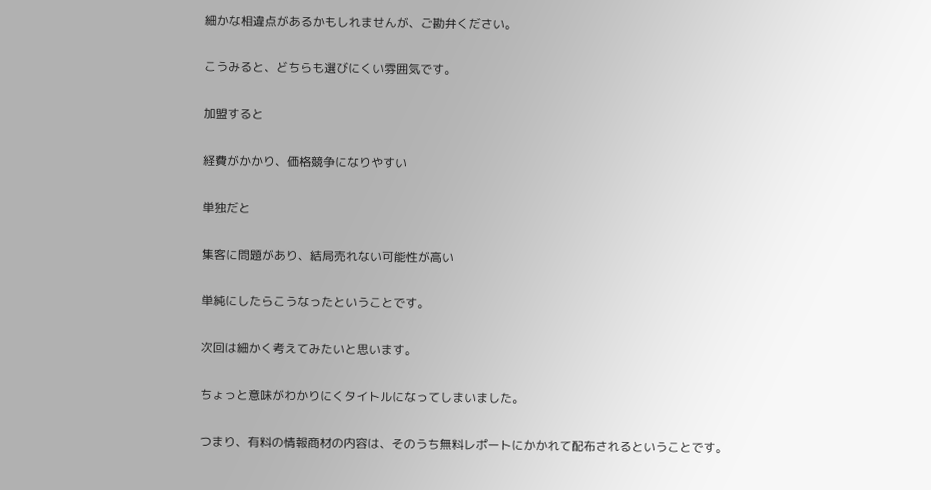細かな相違点があるかもしれませんが、ご勘弁ください。

こうみると、どちらも選びにくい雰囲気です。

加盟すると

経費がかかり、価格競争になりやすい

単独だと

集客に問題があり、結局売れない可能性が高い

単純にしたらこうなったということです。

次回は細かく考えてみたいと思います。

ちょっと意味がわかりにくタイトルになってしまいました。

つまり、有料の情報商材の内容は、そのうち無料レポートにかかれて配布されるということです。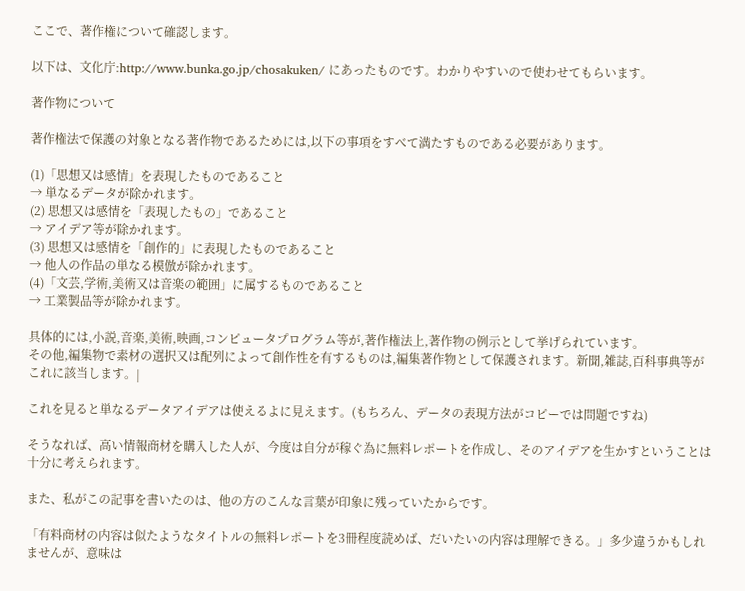ここで、著作権について確認します。

以下は、文化庁:http://www.bunka.go.jp/chosakuken/ にあったものです。わかりやすいので使わせてもらいます。

著作物について

著作権法で保護の対象となる著作物であるためには,以下の事項をすべて満たすものである必要があります。

(1)「思想又は感情」を表現したものであること
→ 単なるデータが除かれます。
(2) 思想又は感情を「表現したもの」であること
→ アイデア等が除かれます。
(3) 思想又は感情を「創作的」に表現したものであること
→ 他人の作品の単なる模倣が除かれます。
(4)「文芸,学術,美術又は音楽の範囲」に属するものであること
→ 工業製品等が除かれます。

具体的には,小説,音楽,美術,映画,コンピュータプログラム等が,著作権法上,著作物の例示として挙げられています。
その他,編集物で素材の選択又は配列によって創作性を有するものは,編集著作物として保護されます。新聞,雑誌,百科事典等がこれに該当します。|

これを見ると単なるデータアイデアは使えるよに見えます。(もちろん、データの表現方法がコピーでは問題ですね)

そうなれば、高い情報商材を購入した人が、今度は自分が稼ぐ為に無料レポートを作成し、そのアイデアを生かすということは十分に考えられます。

また、私がこの記事を書いたのは、他の方のこんな言葉が印象に残っていたからです。

「有料商材の内容は似たようなタイトルの無料レポートを3冊程度読めば、だいたいの内容は理解できる。」多少違うかもしれませんが、意味は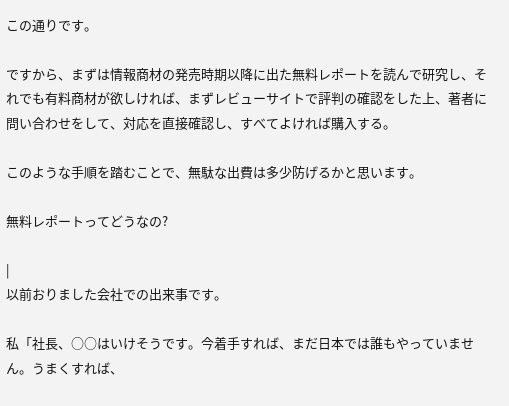この通りです。

ですから、まずは情報商材の発売時期以降に出た無料レポートを読んで研究し、それでも有料商材が欲しければ、まずレビューサイトで評判の確認をした上、著者に問い合わせをして、対応を直接確認し、すべてよければ購入する。

このような手順を踏むことで、無駄な出費は多少防げるかと思います。

無料レポートってどうなの?

|
以前おりました会社での出来事です。

私「社長、○○はいけそうです。今着手すれば、まだ日本では誰もやっていません。うまくすれば、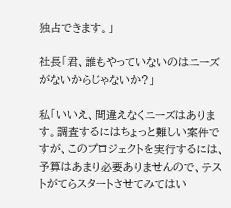独占できます。」

社長「君、誰もやっていないのはニーズがないからじゃないか?」

私「いいえ、間違えなくニーズはあります。調査するにはちょっと難しい案件ですが、このプロジェクトを実行するには、予算はあまり必要ありませんので、テストがてらスタートさせてみてはい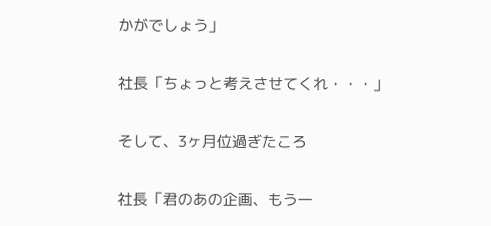かがでしょう」

社長「ちょっと考えさせてくれ・・・」

そして、3ヶ月位過ぎたころ

社長「君のあの企画、もう一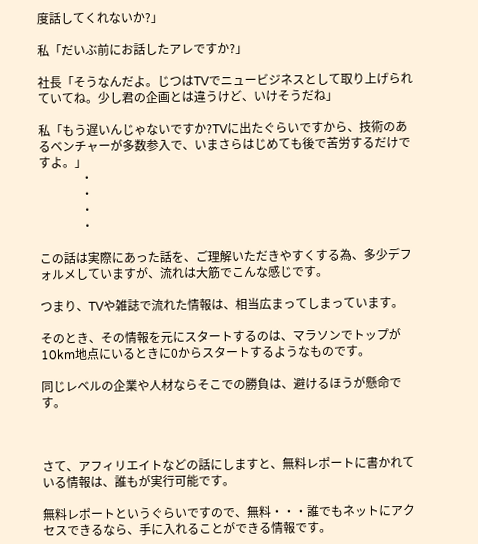度話してくれないか?」

私「だいぶ前にお話したアレですか?」

社長「そうなんだよ。じつはTVでニュービジネスとして取り上げられていてね。少し君の企画とは違うけど、いけそうだね」

私「もう遅いんじゃないですか?TVに出たぐらいですから、技術のあるベンチャーが多数参入で、いまさらはじめても後で苦労するだけですよ。」
              ・
              ・
              ・
              ・

この話は実際にあった話を、ご理解いただきやすくする為、多少デフォルメしていますが、流れは大筋でこんな感じです。

つまり、TVや雑誌で流れた情報は、相当広まってしまっています。

そのとき、その情報を元にスタートするのは、マラソンでトップが10km地点にいるときに0からスタートするようなものです。

同じレベルの企業や人材ならそこでの勝負は、避けるほうが懸命です。



さて、アフィリエイトなどの話にしますと、無料レポートに書かれている情報は、誰もが実行可能です。

無料レポートというぐらいですので、無料・・・誰でもネットにアクセスできるなら、手に入れることができる情報です。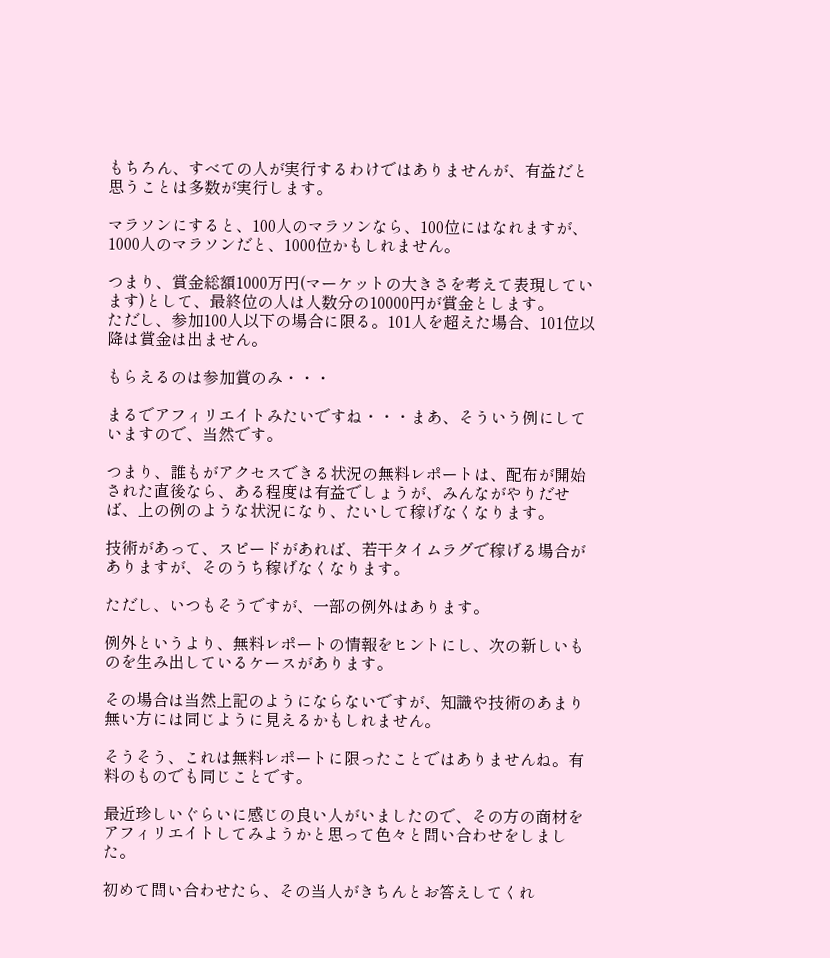もちろん、すべての人が実行するわけではありませんが、有益だと思うことは多数が実行します。

マラソンにすると、100人のマラソンなら、100位にはなれますが、1000人のマラソンだと、1000位かもしれません。

つまり、賞金総額1000万円(マーケットの大きさを考えて表現しています)として、最終位の人は人数分の10000円が賞金とします。
ただし、参加100人以下の場合に限る。101人を超えた場合、101位以降は賞金は出ません。

もらえるのは参加賞のみ・・・

まるでアフィリエイトみたいですね・・・まあ、そういう例にしていますので、当然です。

つまり、誰もがアクセスできる状況の無料レポートは、配布が開始された直後なら、ある程度は有益でしょうが、みんながやりだせば、上の例のような状況になり、たいして稼げなくなります。

技術があって、スピードがあれば、若干タイムラグで稼げる場合がありますが、そのうち稼げなくなります。

ただし、いつもそうですが、一部の例外はあります。

例外というより、無料レポートの情報をヒントにし、次の新しいものを生み出しているケースがあります。

その場合は当然上記のようにならないですが、知識や技術のあまり無い方には同じように見えるかもしれません。

そうそう、これは無料レポートに限ったことではありませんね。有料のものでも同じことです。

最近珍しいぐらいに感じの良い人がいましたので、その方の商材をアフィリエイトしてみようかと思って色々と問い合わせをしました。

初めて問い合わせたら、その当人がきちんとお答えしてくれ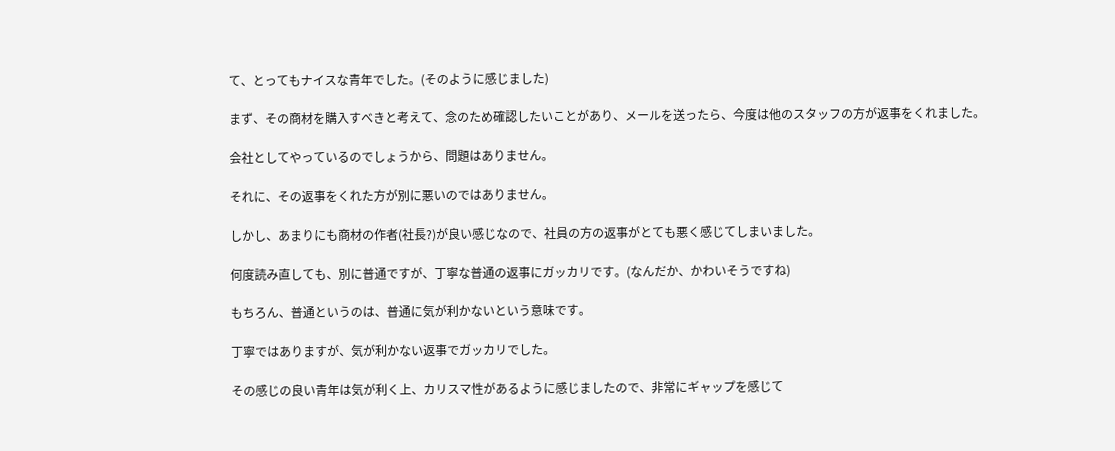て、とってもナイスな青年でした。(そのように感じました)

まず、その商材を購入すべきと考えて、念のため確認したいことがあり、メールを送ったら、今度は他のスタッフの方が返事をくれました。

会社としてやっているのでしょうから、問題はありません。

それに、その返事をくれた方が別に悪いのではありません。

しかし、あまりにも商材の作者(社長?)が良い感じなので、社員の方の返事がとても悪く感じてしまいました。

何度読み直しても、別に普通ですが、丁寧な普通の返事にガッカリです。(なんだか、かわいそうですね)

もちろん、普通というのは、普通に気が利かないという意味です。

丁寧ではありますが、気が利かない返事でガッカリでした。

その感じの良い青年は気が利く上、カリスマ性があるように感じましたので、非常にギャップを感じて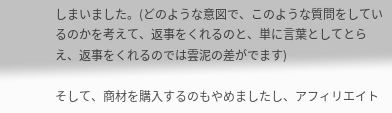しまいました。(どのような意図で、このような質問をしているのかを考えて、返事をくれるのと、単に言葉としてとらえ、返事をくれるのでは雲泥の差がでます)

そして、商材を購入するのもやめましたし、アフィリエイト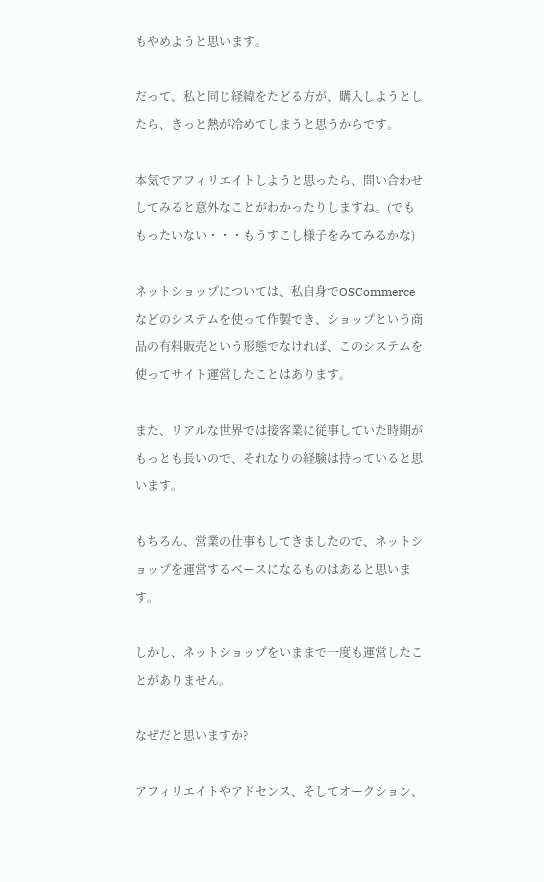もやめようと思います。

だって、私と同じ経緯をたどる方が、購入しようとしたら、きっと熱が冷めてしまうと思うからです。

本気でアフィリエイトしようと思ったら、問い合わせしてみると意外なことがわかったりしますね。(でももったいない・・・もうすこし様子をみてみるかな)

ネットショップについては、私自身でOSCommerceなどのシステムを使って作製でき、ショップという商品の有料販売という形態でなければ、このシステムを使ってサイト運営したことはあります。

また、リアルな世界では接客業に従事していた時期がもっとも長いので、それなりの経験は持っていると思います。

もちろん、営業の仕事もしてきましたので、ネットショップを運営するベースになるものはあると思います。

しかし、ネットショップをいままで一度も運営したことがありません。

なぜだと思いますか?

アフィリエイトやアドセンス、そしてオークション、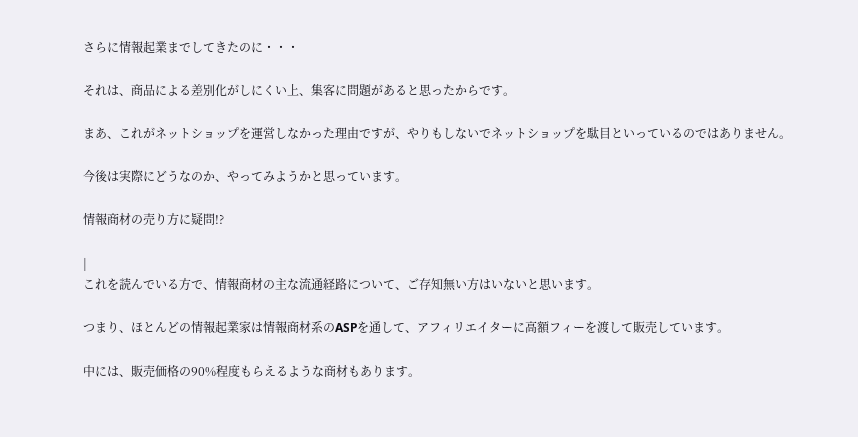さらに情報起業までしてきたのに・・・

それは、商品による差別化がしにくい上、集客に問題があると思ったからです。

まあ、これがネットショップを運営しなかった理由ですが、やりもしないでネットショップを駄目といっているのではありません。

今後は実際にどうなのか、やってみようかと思っています。

情報商材の売り方に疑問!?

|
これを読んでいる方で、情報商材の主な流通経路について、ご存知無い方はいないと思います。

つまり、ほとんどの情報起業家は情報商材系のASPを通して、アフィリエイターに高額フィーを渡して販売しています。

中には、販売価格の90%程度もらえるような商材もあります。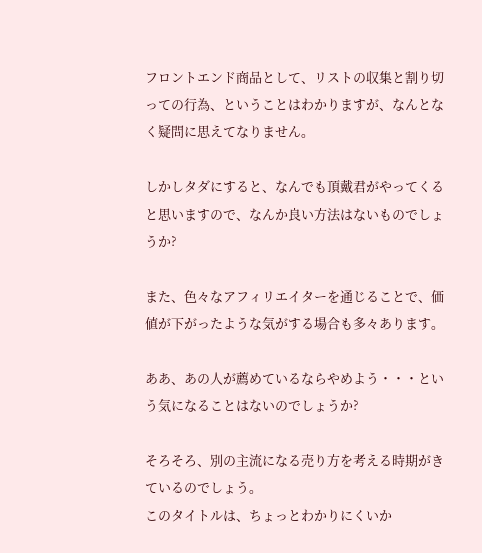フロントエンド商品として、リストの収集と割り切っての行為、ということはわかりますが、なんとなく疑問に思えてなりません。

しかしタダにすると、なんでも頂戴君がやってくると思いますので、なんか良い方法はないものでしょうか?

また、色々なアフィリエイターを通じることで、価値が下がったような気がする場合も多々あります。

ああ、あの人が薦めているならやめよう・・・という気になることはないのでしょうか?

そろそろ、別の主流になる売り方を考える時期がきているのでしょう。
このタイトルは、ちょっとわかりにくいか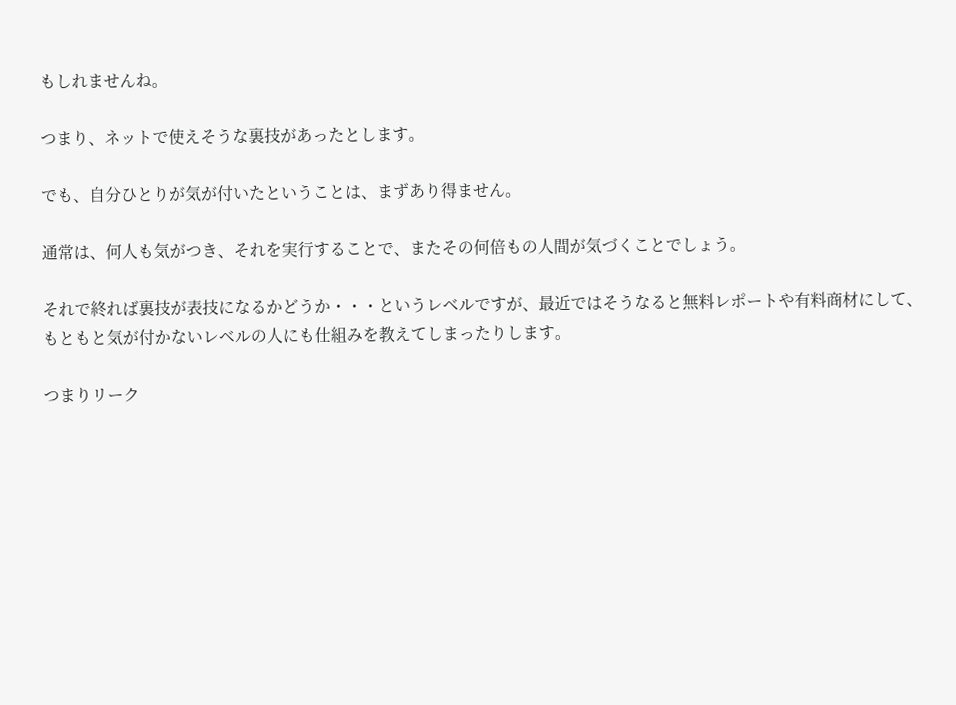もしれませんね。

つまり、ネットで使えそうな裏技があったとします。

でも、自分ひとりが気が付いたということは、まずあり得ません。

通常は、何人も気がつき、それを実行することで、またその何倍もの人間が気づくことでしょう。

それで終れば裏技が表技になるかどうか・・・というレベルですが、最近ではそうなると無料レポートや有料商材にして、もともと気が付かないレベルの人にも仕組みを教えてしまったりします。

つまりリーク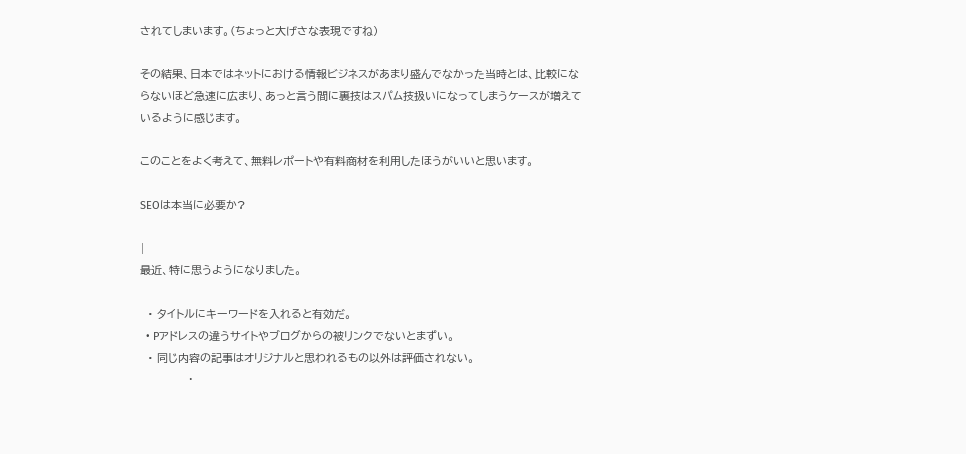されてしまいます。(ちょっと大げさな表現ですね)

その結果、日本ではネットにおける情報ビジネスがあまり盛んでなかった当時とは、比較にならないほど急速に広まり、あっと言う間に裏技はスパム技扱いになってしまうケースが増えているように感じます。

このことをよく考えて、無料レポートや有料商材を利用したほうがいいと思います。

SEOは本当に必要か?

|
最近、特に思うようになりました。

  • タイトルにキーワードを入れると有効だ。
  • Pアドレスの違うサイトやブログからの被リンクでないとまずい。
  • 同じ内容の記事はオリジナルと思われるもの以外は評価されない。
            ・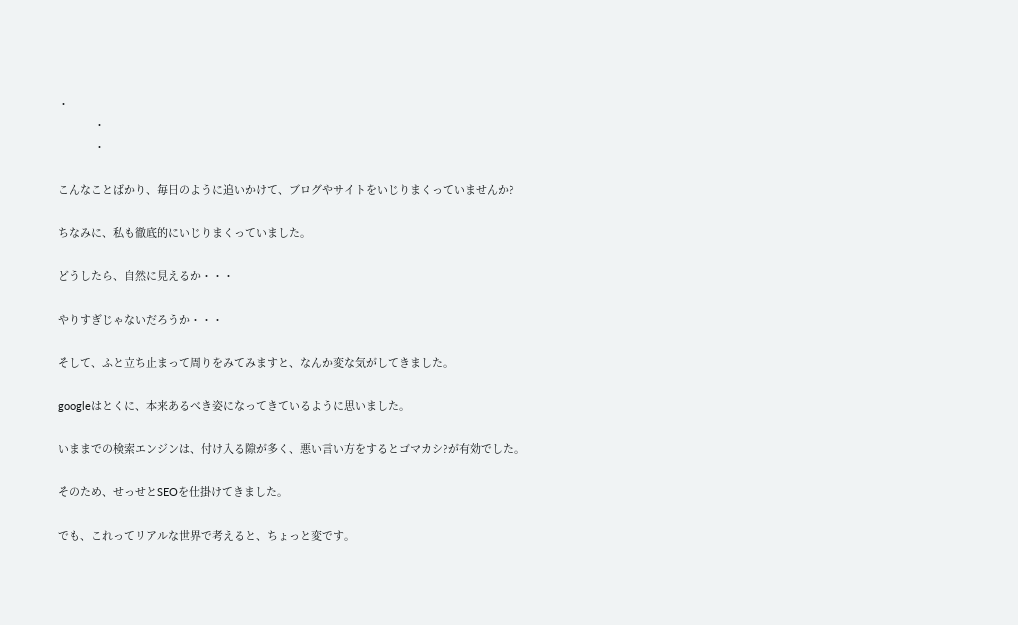・
            ・
            ・

こんなことばかり、毎日のように追いかけて、ブログやサイトをいじりまくっていませんか?

ちなみに、私も徹底的にいじりまくっていました。

どうしたら、自然に見えるか・・・

やりすぎじゃないだろうか・・・

そして、ふと立ち止まって周りをみてみますと、なんか変な気がしてきました。

googleはとくに、本来あるべき姿になってきているように思いました。

いままでの検索エンジンは、付け入る隙が多く、悪い言い方をするとゴマカシ?が有効でした。

そのため、せっせとSEOを仕掛けてきました。

でも、これってリアルな世界で考えると、ちょっと変です。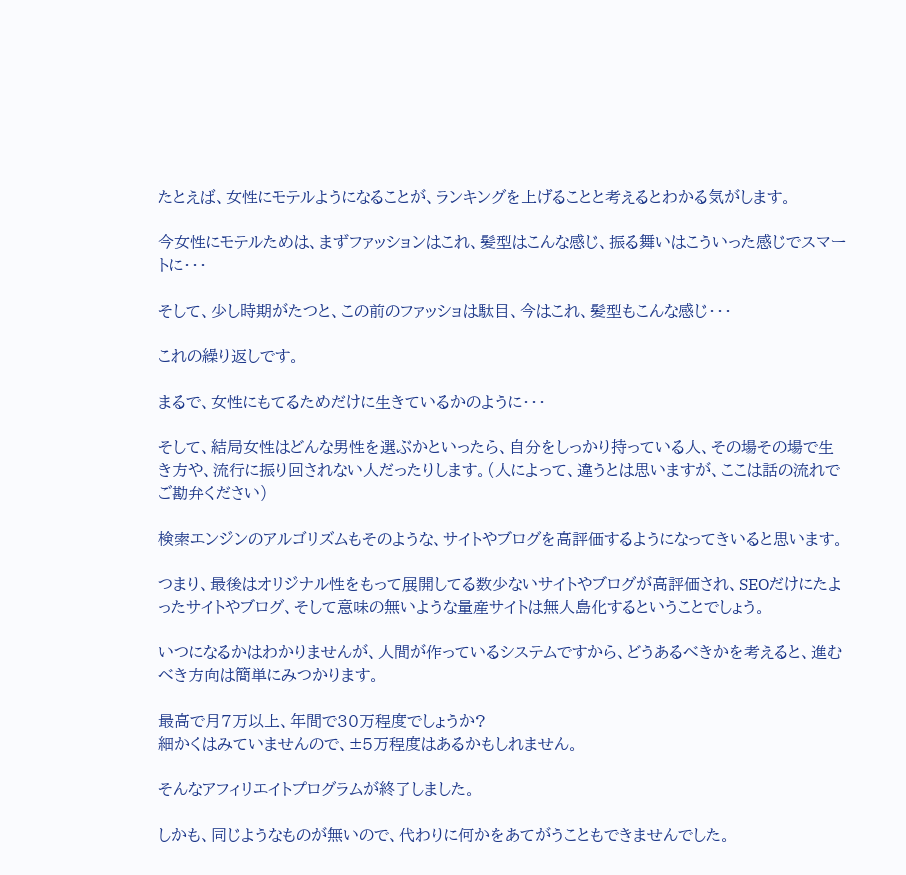たとえば、女性にモテルようになることが、ランキングを上げることと考えるとわかる気がします。

今女性にモテルためは、まずファッションはこれ、髪型はこんな感じ、振る舞いはこういった感じでスマートに・・・

そして、少し時期がたつと、この前のファッショは駄目、今はこれ、髪型もこんな感じ・・・

これの繰り返しです。

まるで、女性にもてるためだけに生きているかのように・・・

そして、結局女性はどんな男性を選ぶかといったら、自分をしっかり持っている人、その場その場で生き方や、流行に振り回されない人だったりします。(人によって、違うとは思いますが、ここは話の流れでご勘弁ください)

検索エンジンのアルゴリズムもそのような、サイトやブログを高評価するようになってきいると思います。

つまり、最後はオリジナル性をもって展開してる数少ないサイトやブログが高評価され、SEOだけにたよったサイトやブログ、そして意味の無いような量産サイトは無人島化するということでしょう。

いつになるかはわかりませんが、人間が作っているシステムですから、どうあるべきかを考えると、進むべき方向は簡単にみつかります。

最高で月7万以上、年間で30万程度でしょうか?
細かくはみていませんので、±5万程度はあるかもしれません。

そんなアフィリエイトプログラムが終了しました。

しかも、同じようなものが無いので、代わりに何かをあてがうこともできませんでした。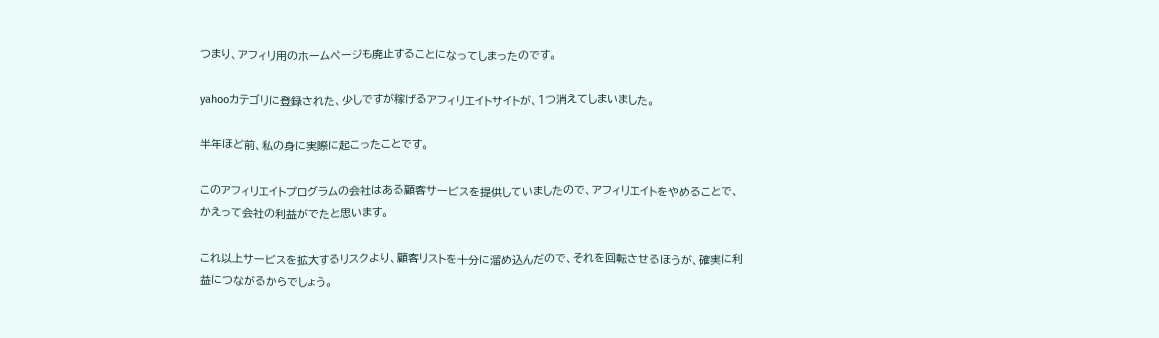つまり、アフィリ用のホームページも廃止することになってしまったのです。

yahooカテゴリに登録された、少しですが稼げるアフィリエイトサイトが、1つ消えてしまいました。

半年ほど前、私の身に実際に起こったことです。

このアフィリエイトプログラムの会社はある顧客サービスを提供していましたので、アフィリエイトをやめることで、かえって会社の利益がでたと思います。

これ以上サービスを拡大するリスクより、顧客リストを十分に溜め込んだので、それを回転させるほうが、確実に利益につながるからでしょう。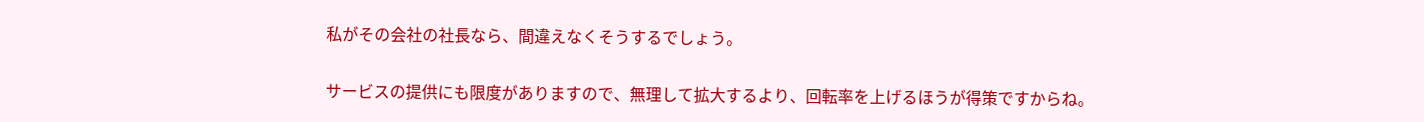私がその会社の社長なら、間違えなくそうするでしょう。

サービスの提供にも限度がありますので、無理して拡大するより、回転率を上げるほうが得策ですからね。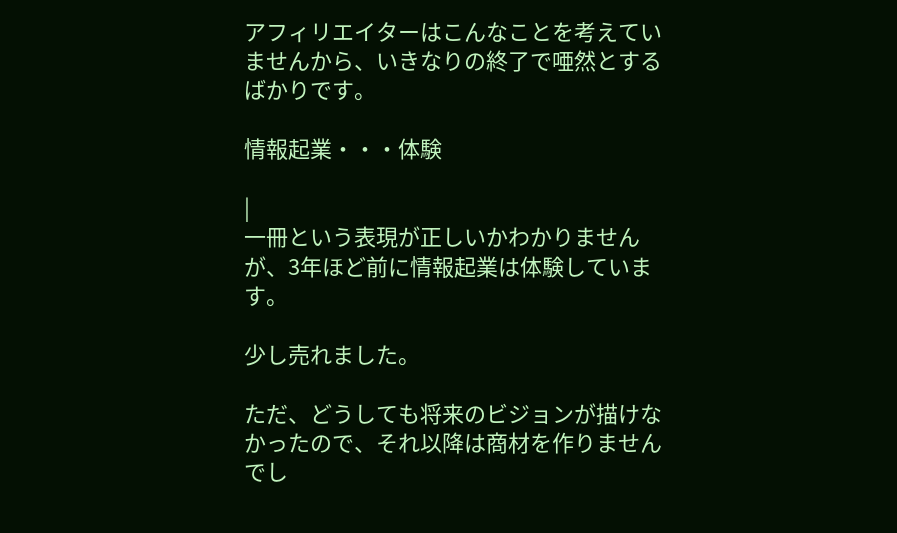アフィリエイターはこんなことを考えていませんから、いきなりの終了で唖然とするばかりです。

情報起業・・・体験

|
一冊という表現が正しいかわかりませんが、3年ほど前に情報起業は体験しています。

少し売れました。

ただ、どうしても将来のビジョンが描けなかったので、それ以降は商材を作りませんでし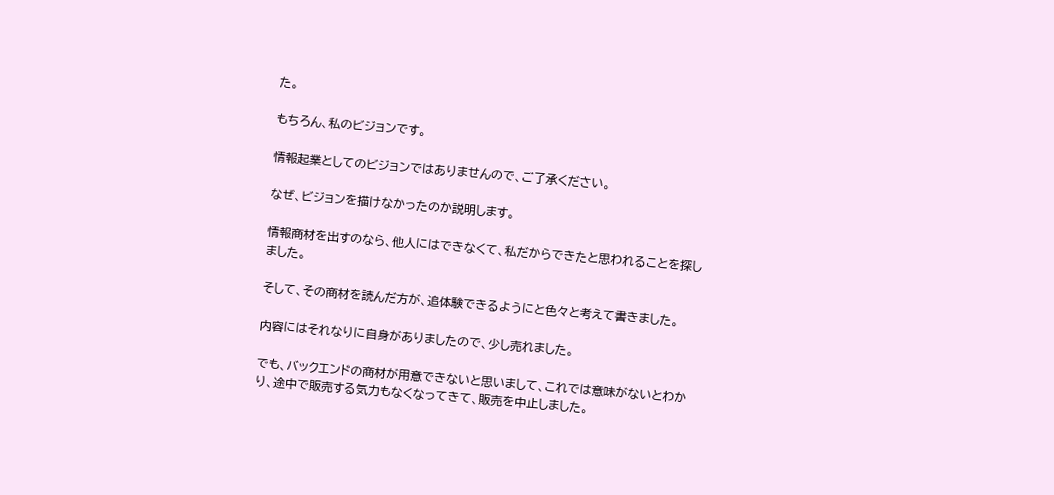た。

もちろん、私のビジョンです。

情報起業としてのビジョンではありませんので、ご了承ください。

なぜ、ビジョンを描けなかったのか説明します。

情報商材を出すのなら、他人にはできなくて、私だからできたと思われることを探しました。

そして、その商材を読んだ方が、追体験できるようにと色々と考えて書きました。

内容にはそれなりに自身がありましたので、少し売れました。

でも、バックエンドの商材が用意できないと思いまして、これでは意味がないとわかり、途中で販売する気力もなくなってきて、販売を中止しました。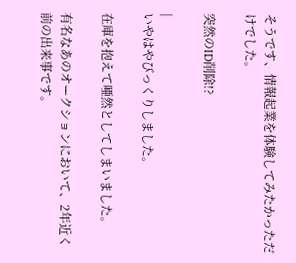そうです、情報起業を体験してみたかっただけでした。

突然のID削除!?

|
いやはやびっくりしました。

在庫を抱えて唖然としてしまいました。

有名なあのオークションにおいて、2年近く前の出来事です。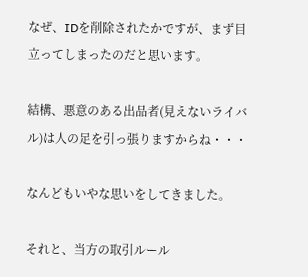なぜ、IDを削除されたかですが、まず目立ってしまったのだと思います。

結構、悪意のある出品者(見えないライバル)は人の足を引っ張りますからね・・・

なんどもいやな思いをしてきました。

それと、当方の取引ルール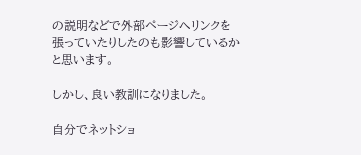の説明などで外部ページへリンクを張っていたりしたのも影響しているかと思います。

しかし、良い教訓になりました。

自分でネットショ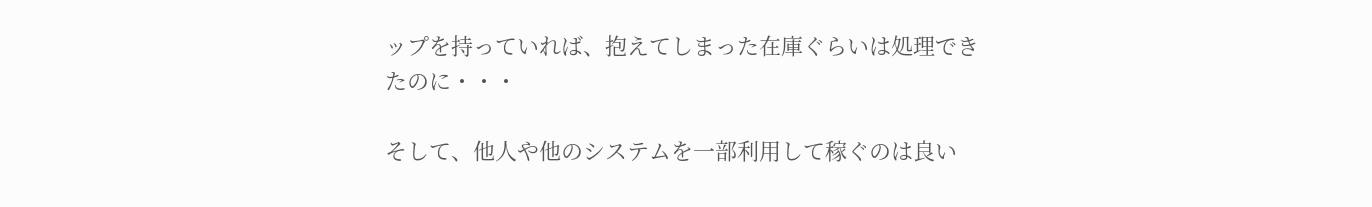ップを持っていれば、抱えてしまった在庫ぐらいは処理できたのに・・・

そして、他人や他のシステムを一部利用して稼ぐのは良い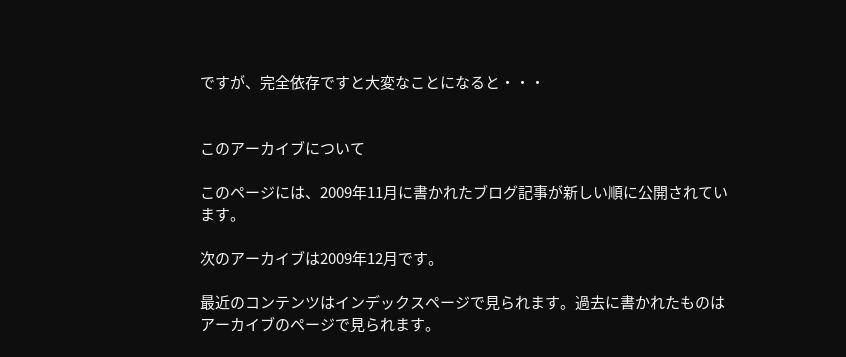ですが、完全依存ですと大変なことになると・・・


このアーカイブについて

このページには、2009年11月に書かれたブログ記事が新しい順に公開されています。

次のアーカイブは2009年12月です。

最近のコンテンツはインデックスページで見られます。過去に書かれたものはアーカイブのページで見られます。